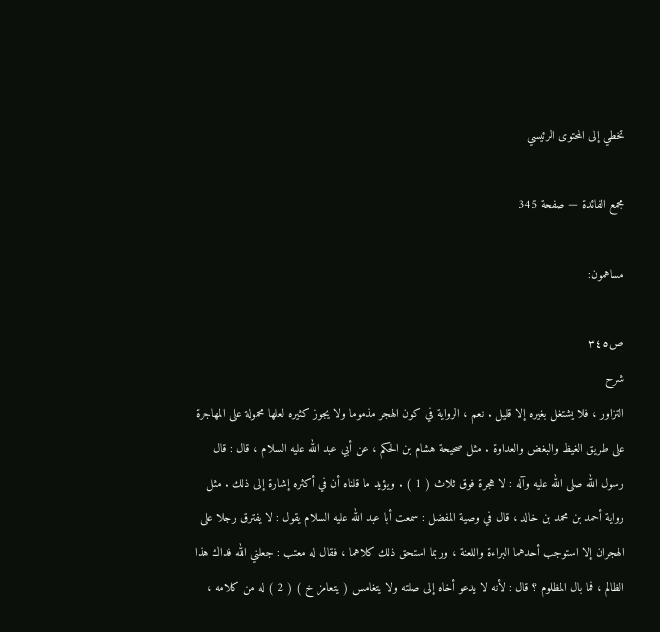تخطي إلى المحتوى الرئيسي

مجمع الفائدة — صفحة 345

مساهمون:

ص٣٤٥
شرح
التزاور ، فلا يشتغل بغيره إلا قليل . نعم ، الرواية في كون الهجر مذموما ولا يجوز كثيره لعلها محمولة على المهاجرة على طريق الغيظ والبغض والعداوة . مثل صحيحة هشام بن الحكم ، عن أبي عبد الله عليه السلام ، قال : قال رسول الله صلى الله عليه وآله : لا هجرة فوق ثلاث ( 1 ) . ويؤيد ما قلناه أن في أكثره إشارة إلى ذلك . مثل رواية أحمد بن محمد بن خالد ، قال في وصية المفضل : سمعت أبا عبد الله عليه السلام يقول : لا يفترق رجلا على الهجران إلا استوجب أحدهما البراءة واللعنة ، وربما استحق ذلك كلاهما ، فقال له معتب : جعلني الله فداك هذا الظالم ، فما بال المظلوم ؟ قال : لأنه لا يدعو أخاه إلى صلته ولا يتغامس ( يتعامز خ ) ( 2 ) له من كلامه ،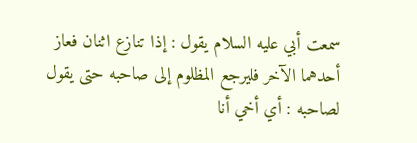سمعت أبي عليه السلام يقول : إذا تنازع اثنان فعاز أحدهما الآخر فليرجع المظلوم إلى صاحبه حتى يقول لصاحبه : أي أخي أنا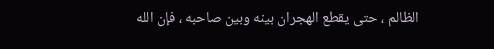الظالم ، حتى يقطع الهجران بينه وبين صاحبه ، فإن الله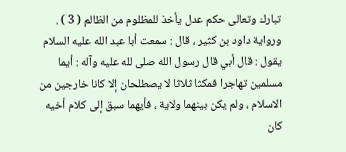تبارك وتعالى حكم عدل يأخذ للمظلوم من الظالم ( 3 ) . ورواية داود بن كثير ، قال : سمعت أبا عبد الله عليه السلام يقول : قال أبي قال رسول الله صلى لله عليه وآله : أيما مسلمين تهاجرا فمكثا ثلاثا لا يصطلحان إلا كانا خارجين من الاسلام ، ولم يكن بينهما ولاية ، فأيهما سبق إلى كلام أخيه كان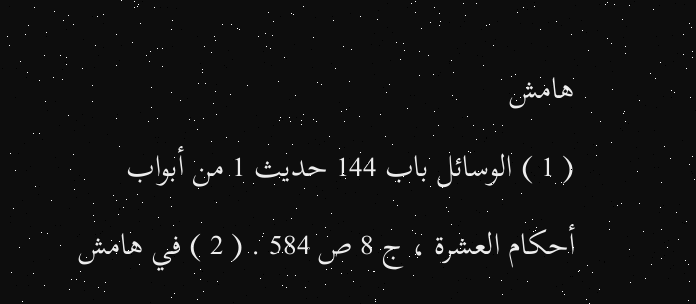هامش
( 1 ) الوسائل باب 144 حديث 1 من أبواب أحكام العشرة ، ج 8 ص 584 . ( 2 ) في هامش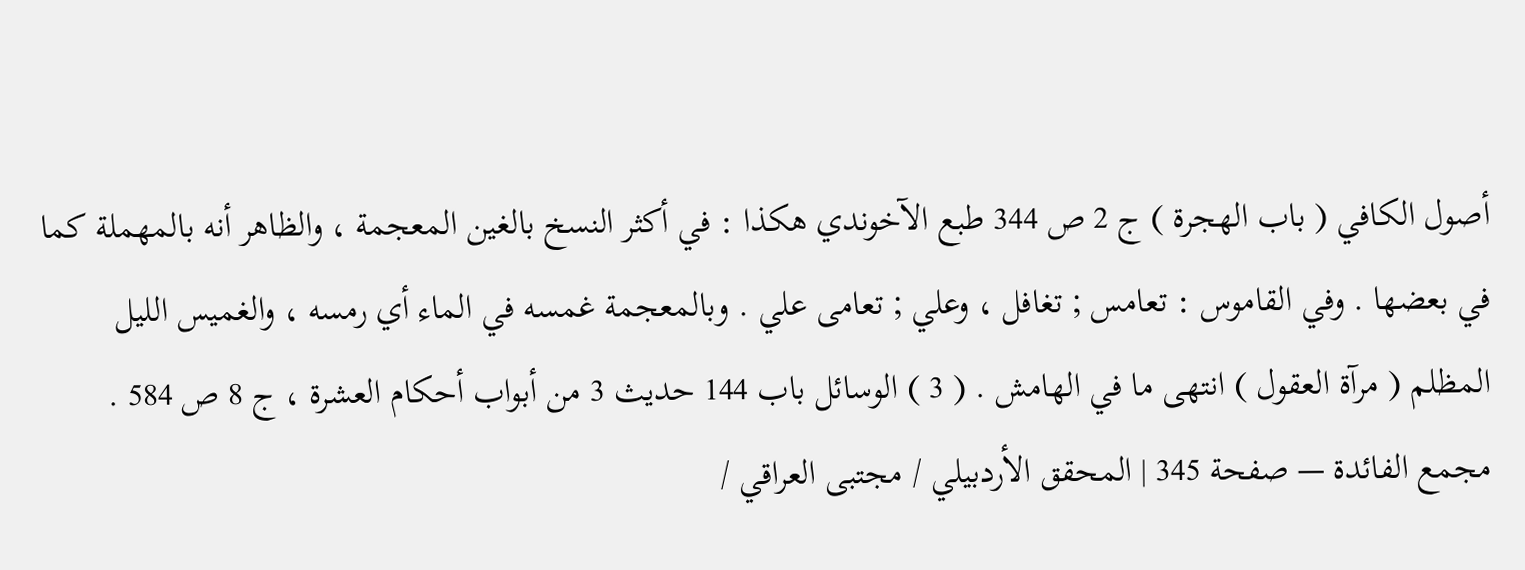أصول الكافي ( باب الهجرة ) ج 2 ص 344 طبع الآخوندي هكذا : في أكثر النسخ بالغين المعجمة ، والظاهر أنه بالمهملة كما في بعضها . وفي القاموس : تعامس ; تغافل ، وعلي ; تعامى علي . وبالمعجمة غمسه في الماء أي رمسه ، والغميس الليل المظلم ( مرآة العقول ) انتهى ما في الهامش . ( 3 ) الوسائل باب 144 حديث 3 من أبواب أحكام العشرة ، ج 8 ص 584 .
مجمع الفائدة — صفحة 345 | المحقق الأردبيلي / مجتبى العراقي /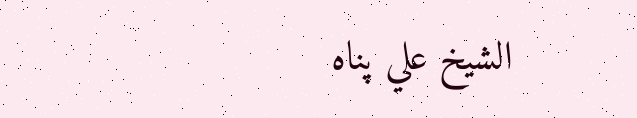الشيخ علي پناه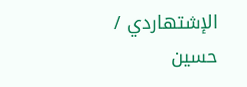الإشتهاردي / حسين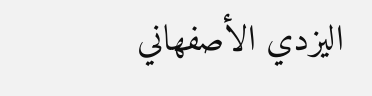اليزدي الأصفهاني